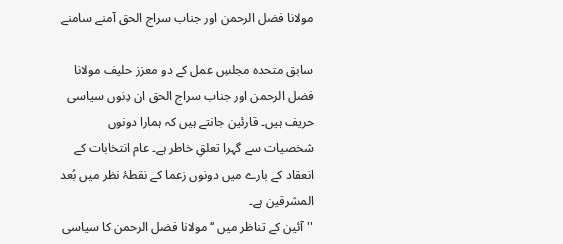مولانا فضل الرحمن اور جناب سراج الحق آمنے سامنے

سابق متحدہ مجلسِ عمل کے دو معزز حلیف مولانا فضل الرحمن اور جناب سراج الحق ان دِنوں سیاسی حریف ہیں۔ قارئین جانتے ہیں کہ ہمارا دونوں شخصیات سے گہرا تعلقِ خاطر ہے۔ عام انتخابات کے انعقاد کے بارے میں دونوں زعما کے نقطۂ نظر میں بُعد المشرقین ہے۔
''آئین کے تناظر میں ‘‘مولانا فضل الرحمن کا سیاسی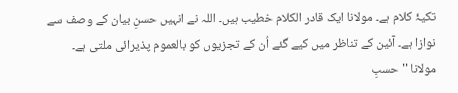تکیۂ کلام ہے۔ مولانا ایک قادر الکلام خطیب ہیں۔ اللہ نے انہیں حسنِ بیان کے وصف سے نوازا ہے۔ آئین کے تناظر میں کیے گئے اُن کے تجزیوں کو بالعموم پذیرائی ملتی ہے۔ مولانا ''حسبِ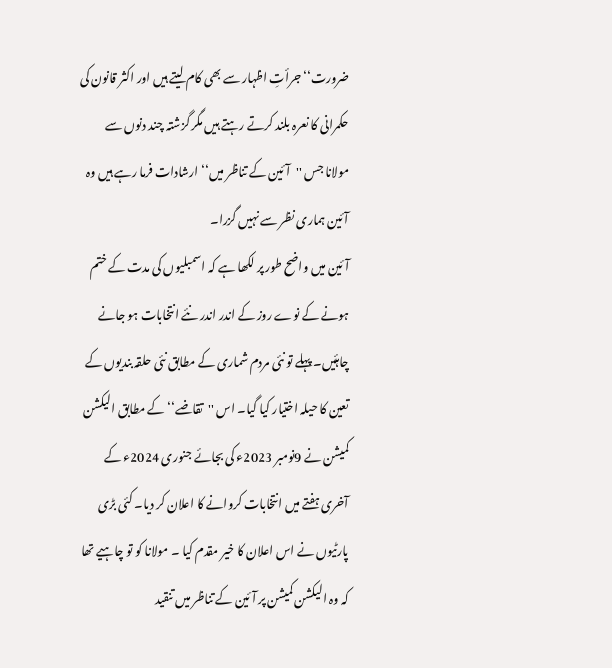ضرورت‘‘ جرأتِ اظہار سے بھی کام لیتے ہیں اور اکثر قانون کی حکمرانی کا نعرہ بلند کرتے رہتے ہیں مگر گزشتہ چند دنوں سے مولانا جس ''آئین کے تناظر میں‘‘ ارشادات فرما رہے ہیں وہ آئین ہماری نظر سے نہیں گزرا۔
آئین میں واضح طور پر لکھا ہے کہ اسمبلیوں کی مدت کے ختم ہونے کے نوے روز کے اندر اندر نئے انتخابات ہو جانے چاہئیں۔ پہلے تو نئی مردم شماری کے مطابق نئی حلقہ بندیوں کے تعین کا حیلہ اختیار کیا گیا۔ اس ''تقاضے‘‘ کے مطابق الیکشن کمیشن نے 9نومبر 2023ء کی بجائے جنوری 2024ء کے آخری ہفتے میں انتخابات کروانے کا اعلان کر دیا۔ کئی بڑی پارٹیوں نے اس اعلان کا خیر مقدم کیا ۔ مولانا کو تو چاہیے تھا کہ وہ الیکشن کمیشن پر آئین کے تناظر میں تنقید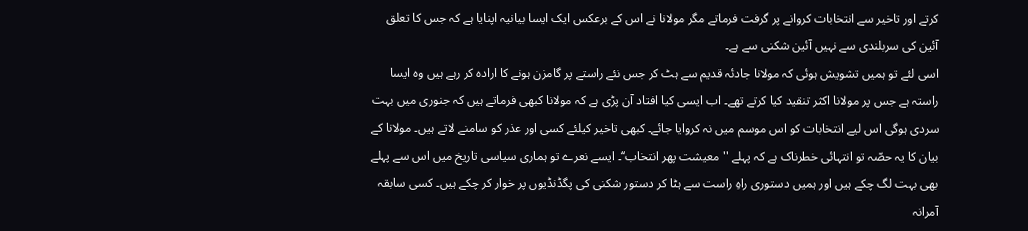کرتے اور تاخیر سے انتخابات کروانے پر گرفت فرماتے مگر مولانا نے اس کے برعکس ایک ایسا بیانیہ اپنایا ہے کہ جس کا تعلق آئین کی سربلندی سے نہیں آئین شکنی سے ہے۔
اسی لئے تو ہمیں تشویش ہوئی کہ مولانا جادئہ قدیم سے ہٹ کر جس نئے راستے پر گامزن ہونے کا ارادہ کر رہے ہیں وہ ایسا راستہ ہے جس پر مولانا اکثر تنقید کیا کرتے تھے۔ اب ایسی کیا افتاد آن پڑی ہے کہ مولانا کبھی فرماتے ہیں کہ جنوری میں بہت سردی ہوگی اس لیے انتخابات کو اس موسم میں نہ کروایا جائے۔ کبھی تاخیر کیلئے کسی اور عذر کو سامنے لاتے ہیں۔ مولانا کے بیان کا یہ حصّہ تو انتہائی خطرناک ہے کہ پہلے ''معیشت پھر انتخاب‘‘۔ ایسے نعرے تو ہماری سیاسی تاریخ میں اس سے پہلے بھی بہت لگ چکے ہیں اور ہمیں دستوری راہِ راست سے ہٹا کر دستور شکنی کی پگڈنڈیوں پر خوار کر چکے ہیں۔ کسی سابقہ آمرانہ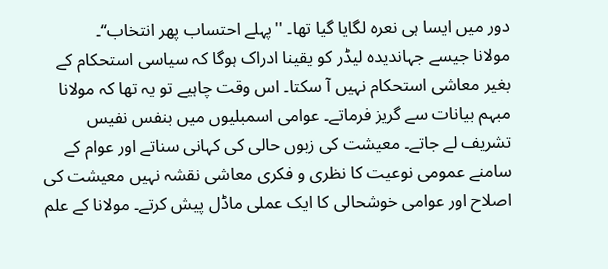دور میں ایسا ہی نعرہ لگایا گیا تھا۔ ''پہلے احتساب پھر انتخاب‘‘۔
مولانا جیسے جہاندیدہ لیڈر کو یقینا ادراک ہوگا کہ سیاسی استحکام کے بغیر معاشی استحکام نہیں آ سکتا۔ اس وقت چاہیے تو یہ تھا کہ مولانا مبہم بیانات سے گریز فرماتے۔ عوامی اسمبلیوں میں بنفس نفیس تشریف لے جاتے۔ معیشت کی زبوں حالی کی کہانی سناتے اور عوام کے سامنے عمومی نوعیت کا نظری و فکری معاشی نقشہ نہیں معیشت کی اصلاح اور عوامی خوشحالی کا ایک عملی ماڈل پیش کرتے۔ مولانا کے علم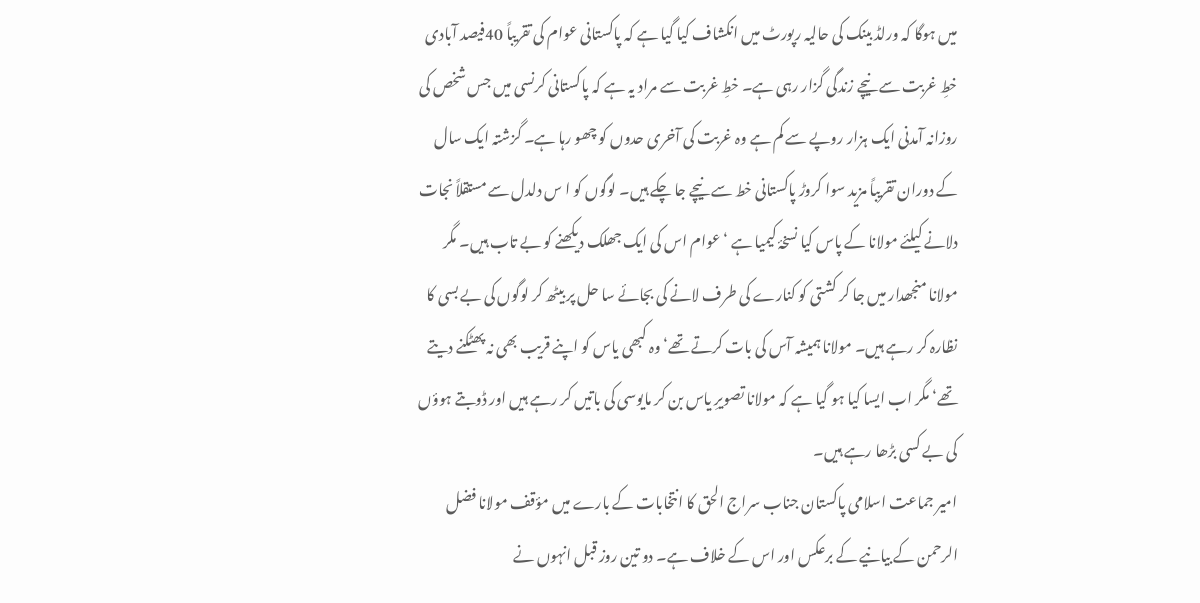میں ہوگا کہ ورلڈ بینک کی حالیہ رپورٹ میں انکشاف کیا گیا ہے کہ پاکستانی عوام کی تقریباً 40فیصد آبادی خطِ غربت سے نیچے زندگی گزار رہی ہے۔ خطِ غربت سے مراد یہ ہے کہ پاکستانی کرنسی میں جس شخص کی روزانہ آمدنی ایک ہزار روپے سے کم ہے وہ غربت کی آخری حدوں کو چھو رہا ہے۔ گزشتہ ایک سال کے دوران تقریباً مزید سوا کروڑ پاکستانی خط سے نیچے جا چکے ہیں۔ لوگوں کو ا س دلدل سے مستقلاً نجات دلانے کیلئے مولانا کے پاس کیا نسخۂ کیمیا ہے ‘عوام اس کی ایک جھلک دیکھنے کو بے تاب ہیں۔ مگر مولانا منجھدار میں جا کر کشتی کو کنارے کی طرف لانے کی بجائے سا حل پر بیٹھ کر لوگوں کی بے بسی کا نظارہ کر رہے ہیں۔ مولانا ہمیشہ آس کی بات کرتے تھے‘ وہ کبھی یاس کو اپنے قریب بھی نہ پھٹکنے دیتے تھے‘ مگر اب ایسا کیا ہو گیا ہے کہ مولانا تصویرِ یاس بن کر مایوسی کی باتیں کر رہے ہیں اور ڈوبتے ہوؤں کی بے کسی بڑھا رہے ہیں۔
امیر جماعت اسلامی پاکستان جناب سراج الحق کا انتخابات کے بارے میں مؤقف مولانا فضل الرحمن کے بیانیے کے برعکس اور اس کے خلاف ہے۔ دو تین روز قبل انہوں نے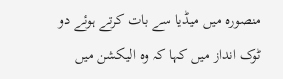منصورہ میں میڈیا سے بات کرتے ہوئے دو ٹوک انداز میں کہا کہ وہ الیکشن میں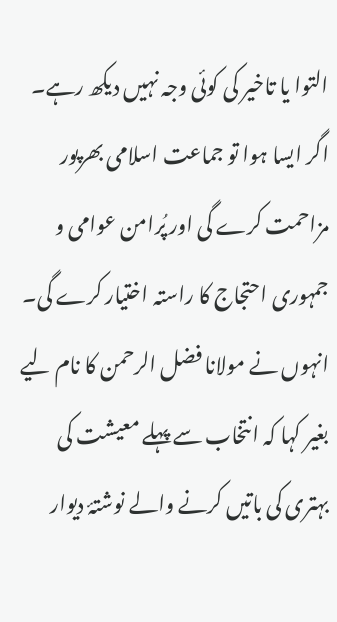التوا یا تاخیر کی کوئی وجہ نہیں دیکھ رہے۔ اگر ایسا ہوا تو جماعت اسلامی بھرپور مزاحمت کرے گی اور پُرامن عوامی و جمہوری احتجاج کا راستہ اختیار کرے گی۔ انہوں نے مولانا فضل الرحمن کا نام لیے بغیر کہا کہ انتخاب سے پہلے معیشت کی بہتری کی باتیں کرنے والے نوشتۂ دیوار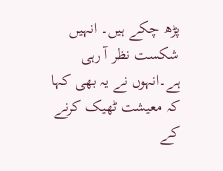پڑھ چکے ہیں۔ انہیں شکست نظر آ رہی ہے۔انہوں نے یہ بھی کہا کہ معیشت ٹھیک کرنے کے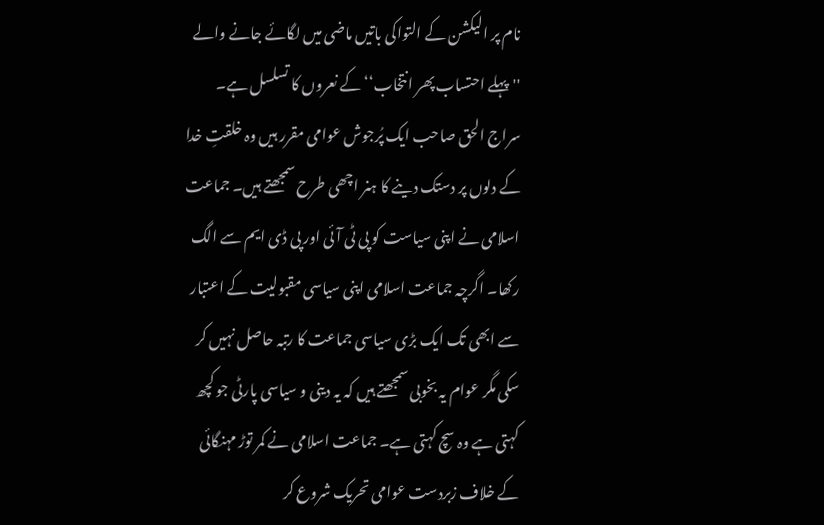نام پر الیکشن کے التواکی باتیں ماضی میں لگائے جانے والے ''پہلے احتساب پھر انتخاب‘‘ کے نعروں کا تسلسل ہے۔
سراج الحق صاحب ایک پُرجوش عوامی مقرر ہیں وہ خلقتِ خدا کے دلوں پر دستک دینے کا ہنر اچھی طرح سمجھتے ہیں۔ جماعت اسلامی نے اپنی سیاست کو پی ٹی آئی اور پی ڈی ایم سے الگ رکھا۔ اگرچہ جماعت اسلامی اپنی سیاسی مقبولیت کے اعتبار سے ابھی تک ایک بڑی سیاسی جماعت کا رتبہ حاصل نہیں کر سکی مگر عوام یہ بخوبی سمجھتے ہیں کہ یہ دینی و سیاسی پارٹی جو کچھ کہتی ہے وہ سچ کہتی ہے۔ جماعت اسلامی نے کمر توڑ مہنگائی کے خلاف زبردست عوامی تحریک شروع کر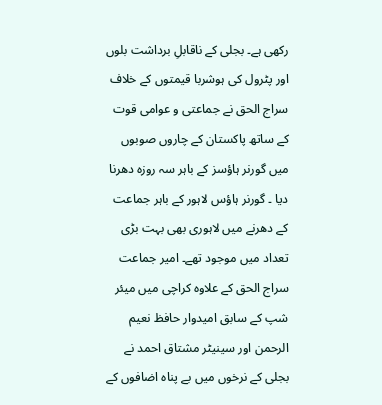رکھی ہے۔ بجلی کے ناقابلِ برداشت بلوں اور پٹرول کی ہوشربا قیمتوں کے خلاف سراج الحق نے جماعتی و عوامی قوت کے ساتھ پاکستان کے چاروں صوبوں میں گورنر ہاؤسز کے باہر سہ روزہ دھرنا دیا ۔ گورنر ہاؤس لاہور کے باہر جماعت کے دھرنے میں لاہوری بھی بہت بڑی تعداد میں موجود تھے۔ امیر جماعت سراج الحق کے علاوہ کراچی میں میئر شپ کے سابق امیدوار حافظ نعیم الرحمن اور سینیٹر مشتاق احمد نے بجلی کے نرخوں میں بے پناہ اضافوں کے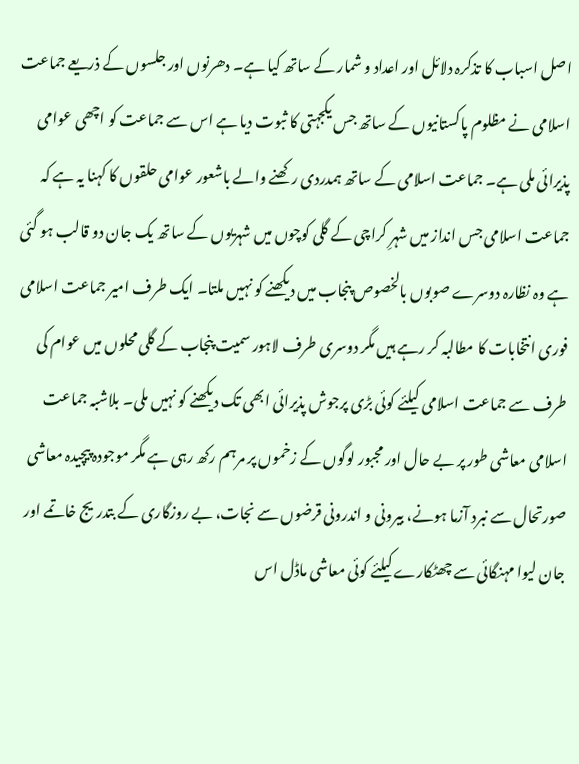اصل اسباب کا تذکرہ دلائل اور اعداد و شمار کے ساتھ کیا ہے۔ دھرنوں اور جلسوں کے ذریعے جماعت اسلامی نے مظلوم پاکستانیوں کے ساتھ جس یکجہتی کا ثبوت دیا ہے اس سے جماعت کو اچھی عوامی پذیرائی ملی ہے۔ جماعت اسلامی کے ساتھ ہمدردی رکھنے والے باشعور عوامی حلقوں کا کہنا یہ ہے کہ جماعت اسلامی جس انداز میں شہرِ کراچی کے گلی کوچوں میں شہریوں کے ساتھ یک جان دو قالب ہو گئی ہے وہ نظارہ دوسرے صوبوں بالخصوص پنجاب میں دیکھنے کو نہیں ملتا۔ ایک طرف امیر جماعت اسلامی فوری انتخابات کا مطالبہ کر رہے ہیں مگر دوسری طرف لاہور سمیت پنجاب کے گلی محلوں میں عوام کی طرف سے جماعت اسلامی کیلئے کوئی بڑی پرجوش پذیرائی ابھی تک دیکھنے کو نہیں ملی۔ بلاشبہ جماعت اسلامی معاشی طور پر بے حال اور مجبور لوگوں کے زخموں پر مرہم رکھ رہی ہے مگر موجودہ پیچیدہ معاشی صورتحال سے نبرد آزما ہونے، بیرونی و اندرونی قرضوں سے نجات، بے روزگاری کے بتدریج خاتمے اور جان لیوا مہنگائی سے چھٹکارے کیلئے کوئی معاشی ماڈل اس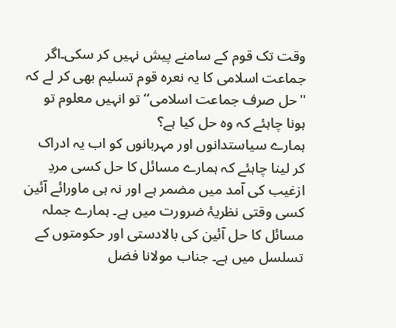وقت تک قوم کے سامنے پیش نہیں کر سکی۔اگر جماعت اسلامی کا یہ نعرہ قوم تسلیم بھی کر لے کہ ''حل صرف جماعت اسلامی‘‘ تو انہیں معلوم تو ہونا چاہئے کہ وہ حل کیا ہے؟
ہمارے سیاستدانوں اور مہربانوں کو اب یہ ادراک کر لینا چاہئے کہ ہمارے مسائل کا حل کسی مردِ ازغیب کی آمد میں مضمر ہے اور نہ ہی ماورائے آئین کسی وقتی نظریۂ ضرورت میں ہے۔ ہمارے جملہ مسائل کا حل آئین کی بالادستی اور حکومتوں کے تسلسل میں ہے۔ جناب مولانا فضل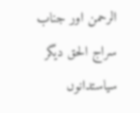الرحمن اور جناب سراج الحق دیگر سیاستدانوں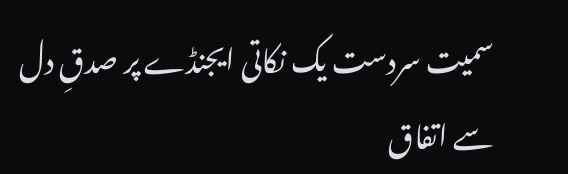سمیت سردست یک نکاتی ایجنڈے پر صدقِ دل سے اتفاق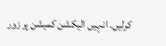کرلیں۔ انہیں الیکشن کمیشن پر زور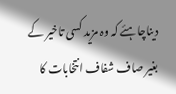دیناچاہئے کہ وہ مزید کسی تاخیر کے بغیر صاف شفاف انتخابات کا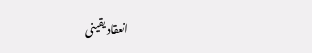انعقاد یقینی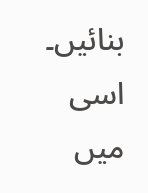بنائیں۔ اسی میں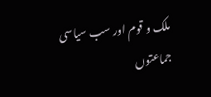ملک و قوم اور سب سیاسی جماعتوں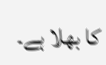کا بھلا ہے۔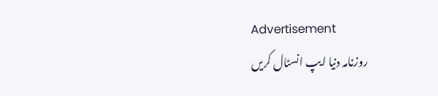Advertisement
روزنامہ دنیا ایپ انسٹال کریں